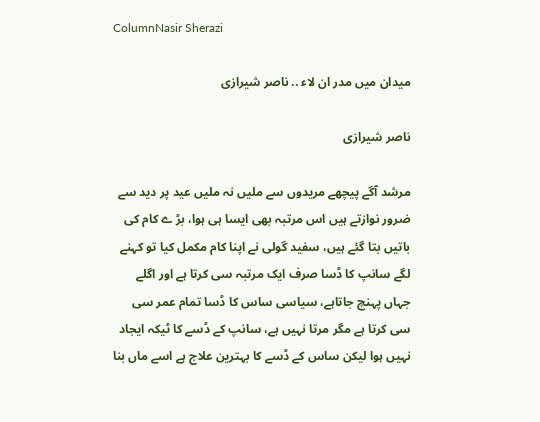ColumnNasir Sherazi

میدان میں مدر ان لاء .. ناصر شیرازی

ناصر شیرازی

مرشد آگے پیچھے مریدوں سے ملیں نہ ملیں عید پر دید سے ضرور نوازتے ہیں اس مرتبہ بھی ایسا ہی ہوا، بڑ ے کام کی باتیں بتا گئے ہیں، سفید گولی نے اپنا کام مکمل کیا تو کہنے لگے سانپ کا ڈسا صرف ایک مرتبہ سی کرتا ہے اور اگلے جہاں پہنچ جاتاہے، سیاسی ساس کا ڈسا تمام عمر سی سی کرتا ہے مگر مرتا نہیں ہے، سانپ کے ڈسے کا ٹیکہ ایجاد نہیں ہوا لیکن ساس کے ڈسے کا بہترین علاج ہے اسے ماں بنا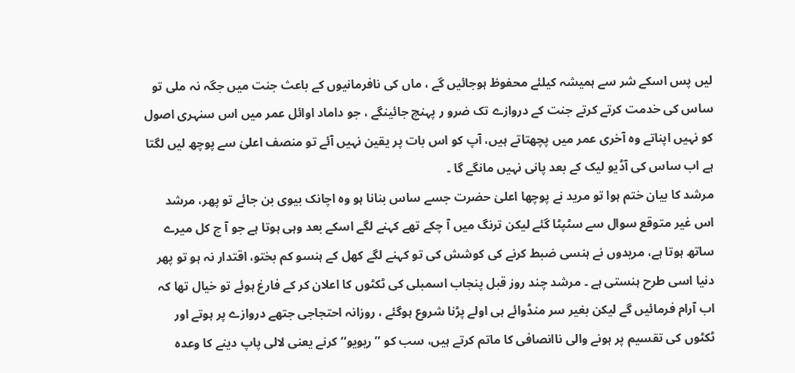لیں پس اسکے شر سے ہمیشہ کیلئے محفوظ ہوجائیں گے ، ماں کی نافرمانیوں کے باعث جنت میں جگہ نہ ملی تو ساس کی خدمت کرتے کرتے جنت کے دروازے تک ضرو ر پہنچ جائینگے ، جو داماد اوائل عمر میں اس سنہری اصول کو نہیں اپناتے وہ آخری عمر میں پچھتاتے ہیں، آپ کو اس بات پر یقین نہیں آئے تو منصف اعلیٰ سے پوچھ لیں لگتا ہے اب ساس کی آڈیو لیک کے بعد پانی نہیں مانگے گا ۔
مرشد کا بیان ختم ہوا تو مرید نے پوچھا اعلیٰ حضرت جسے ساس بنانا ہو وہ اچانک بیوی بن جائے تو پھر، مرشد اس غیر متوقع سوال سے سٹپٹا گئے لیکن ترنگ میں آ چکے تھے کہنے لگے اسکے بعد وہی ہوتا ہے جو آ ج کل میرے ساتھ ہوتا ہے، مریدوں نے ہنسی ضبط کرنے کی کوشش کی تو کہنے لگے کھل کے ہنسو کم بختو، اقتدار نہ ہو تو پھر دنیا اسی طرح ہنستی ہے ۔ مرشد چند روز قبل پنجاب اسمبلی کی ٹکٹوں کا اعلان کر کے فارغ ہوئے تو خیال تھا کہ اب آرام فرمائیں گے لیکن بغیر سر منڈوائے ہی اولے پڑنا شروع ہوگئے ، روزانہ احتجاجی جتھے دروازے پر ہوتے اور ٹکٹوں کی تقسیم پر ہونے والی ناانصافی کا ماتم کرتے ہیں، سب کو ’’ ریویو‘‘ کرنے یعنی لالی پاپ دینے کا وعدہ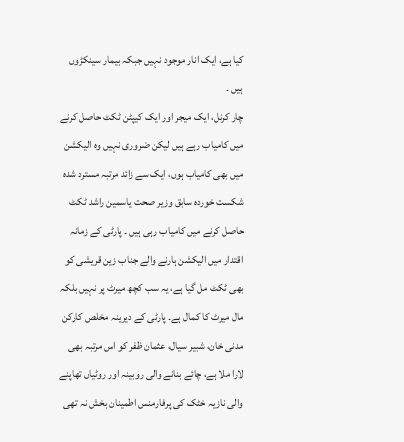کیا ہے، ایک انار موجود نہیں جبکہ بیمار سینکڑوں ہیں ۔
چار کرنل، ایک میجر اور ایک کیپٹن ٹکٹ حاصل کرنے میں کامیاب رہے ہیں لیکن ضروری نہیں وہ الیکشن میں بھی کامیاب ہوں، ایک سے زائد مرتبہ مسترد شدہ شکست خوردہ سابق وزیر صحت یاسمین راشد ٹکٹ حاصل کرنے میں کامیاب رہی ہیں ۔ پارٹی کے زمانہ اقتدار میں الیکشن ہارنے والے جناب زین قریشی کو بھی ٹکٹ مل گیا ہے، یہ سب کچھ میرٹ پر نہیں بلکہ مال میرٹ کا کمال ہے۔ پارٹی کے دیرینہ مخلص کارکن مدنی خان، شبیر سیال، عثمان ظفر کو اس مرتبہ بھی لارا ملا ہے، چائے بنانے والی روبینہ اور روٹیاں تھاپنے والی نازیہ خٹک کی پرفارمنس اطمینان بخش نہ تھی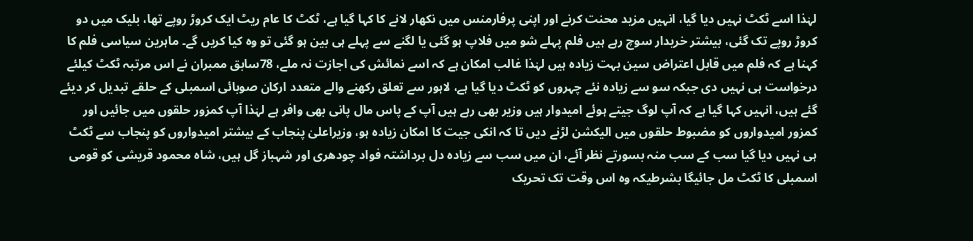لہٰذا اسے ٹکٹ نہیں دیا گیا، انہیں مزید محنت کرنے اور اپنی پرفارمنس میں نکھار لانے کا کہا گیا ہے، ٹکٹ کا عام ریٹ ایک کروڑ روپے تھا، بلیک میں دو کروڑ روپے تک گئی، بیشتر خریدار سوچ رہے ہیں فلم پہلے شو میں فلاپ ہو گئی یا لگنے سے پہلے ہی بین ہو گئی تو وہ کیا کریں گے۔ ماہرین سیاسی فلم کا کہنا ہے کہ فلم میں قابل اعتراض سین بہت زیادہ ہیں لہٰذا غالب امکان ہے کہ اسے نمائش کی اجازت نہ ملے، 78سابق ممبران نے اس مرتبہ ٹکٹ کیلئے درخواست ہی نہیں دی جبکہ سو سے زیادہ نئے چہروں کو ٹکٹ دیا گیا ہے، لاہور سے تعلق رکھنے والے متعدد ارکان صوبائی اسمبلی کے حلقے تبدیل کر دیئے گئے ہیں، انہیں کہا گیا ہے کہ آپ لوگ جیتے ہوئے امیدوار ہیں وزیر بھی رہے ہیں آپ کے پاس مال پانی بھی وافر ہے لہٰذا آپ کمزور حلقوں میں جائیں اور کمزور امیدواروں کو مضبوط حلقوں میں الیکشن لڑنے دیں تا کہ انکی جیت کا امکان زیادہ ہو، وزیراعلیٰ پنجاب کے بیشتر امیدواروں کو پنجاب سے ٹکٹ ہی نہیں دیا گیا سب کے سب منہ بسورتے نظر آئے، ان میں سب سے زیادہ دل برداشتہ فواد چودھری اور شہباز گل ہیں، شاہ محمود قریشی کو قومی اسمبلی کا ٹکٹ مل جائیگا بشرطیکہ وہ اس وقت تک تحریک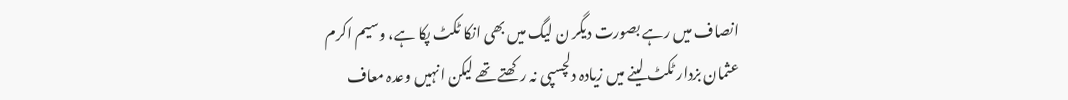انصاف میں رہے بصورت دیگر ن لیگ میں بھی انکا ٹکٹ پکا ہے، وسیم اکرم عثمان بزدار ٹکٹ لینے میں زیادہ دلچسپی نہ رکھتے تھے لیکن انہیں وعدہ معاف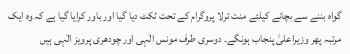گواہ بننے سے بچانے کیلئے منت ترلا پروگرام کے تحت ٹکٹ دیا گیا اور باور کرایا گیا ہے کہ وہ ایک مرتبہ پھر وزیراعلیٰ پنجاب ہونگے۔ دوسری طرف مونس الٰہی اور چودھری پرویز الٰہی ہیں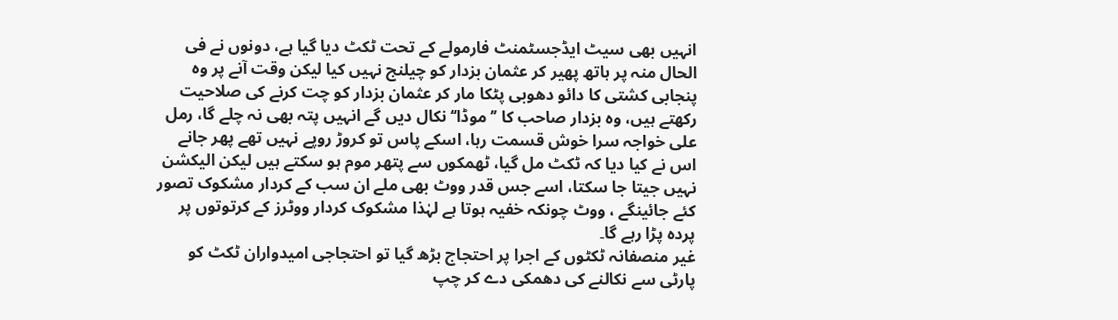انہیں بھی سیٹ ایڈجسٹمنٹ فارمولے کے تحت ٹکٹ دیا گیا ہے، دونوں نے فی الحال منہ پر ہاتھ پھیر کر عثمان بزدار کو چیلنج نہیں کیا لیکن وقت آنے پر وہ پنجابی کشتی کا دائو دھوبی پٹکا مار کر عثمان بزدار کو چت کرنے کی صلاحیت رکھتے ہیں، وہ بزدار صاحب کا ’’موڈا‘‘ نکال دیں گے انہیں پتہ بھی نہ چلے گا، رمل علی خواجہ سرا خوش قسمت رہا، اسکے پاس تو کروڑ روپے نہیں تھے پھر جانے اس نے کیا دیا کہ ٹکٹ مل گیا، ٹھمکوں سے پتھر موم ہو سکتے ہیں لیکن الیکشن نہیں جیتا جا سکتا، اسے جس قدر ووٹ بھی ملے ان سب کے کردار مشکوک تصور کئے جائینگے ، ووٹ چونکہ خفیہ ہوتا ہے لہٰذا مشکوک کردار ووٹرز کے کرتوتوں پر پردہ پڑا رہے گا۔
غیر منصفانہ ٹکٹوں کے اجرا پر احتجاج بڑھ گیا تو احتجاجی امیدواران ٹکٹ کو پارٹی سے نکالنے کی دھمکی دے کر چپ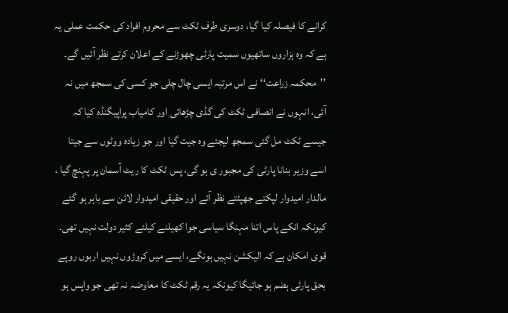کرانے کا فیصلہ کیا گیا، دوسری طرف ٹکٹ سے محروم افراد کی حکمت عملی یہ ہے کہ وہ ہزاروں ساتھیوں سمیت پارٹی چھوڑنے کے اعلان کرتے نظر آئیں گے۔
’’محکمہ زراعت‘‘ نے اس مرتبہ ایسی چال چلی جو کسی کی سمجھ میں نہ آئی، انہوں نے انصافی ٹکٹ کی گڈی چڑھائی اور کامیاب پراپیگنڈہ کیا کہ جیسے ٹکٹ مل گئی سمجھ لیجئے وہ جیت گیا اور جو زیادہ ووٹوں سے جیتا اسے وزیر بنانا پارٹی کی مجبور ی ہو گی، پس ٹکٹ کا ریٹ آسمان پر پہنچ گیا ، مالدار امیدوار لپکتے جھپٹتے نظر آئے اور حقیقی امیدوار لائن سے باہر ہو گئے کیونکہ انکے پاس اتنا مہنگا سیاسی جوا کھیلنے کیلئے کثیر دولت نہیں تھی۔ قوی امکان ہے کہ الیکشن نہیں ہونگے، ایسے میں کروڑوں نہیں اربوں روپے بحق پارٹی ہضم ہو جائیگا کیونکہ یہ رقم ٹکٹ کا معاوضہ نہ تھی جو واپس ہو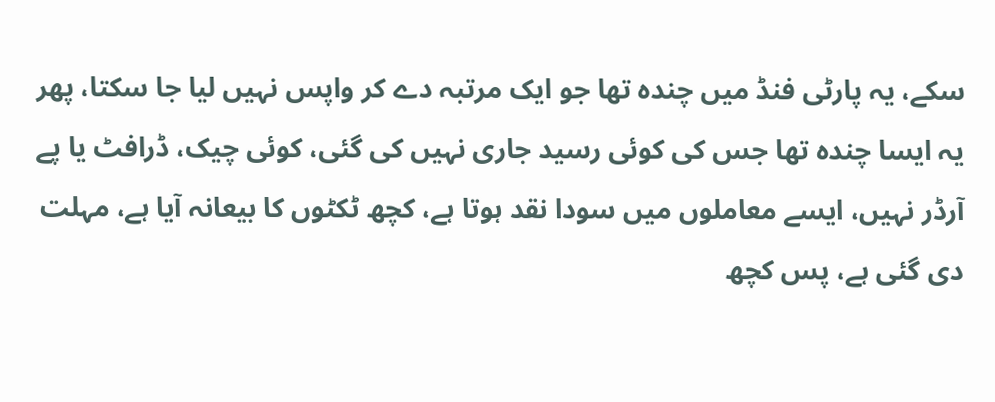سکے، یہ پارٹی فنڈ میں چندہ تھا جو ایک مرتبہ دے کر واپس نہیں لیا جا سکتا، پھر یہ ایسا چندہ تھا جس کی کوئی رسید جاری نہیں کی گئی، کوئی چیک، ڈرافٹ یا پے آرڈر نہیں، ایسے معاملوں میں سودا نقد ہوتا ہے، کچھ ٹکٹوں کا بیعانہ آیا ہے، مہلت دی گئی ہے، پس کچھ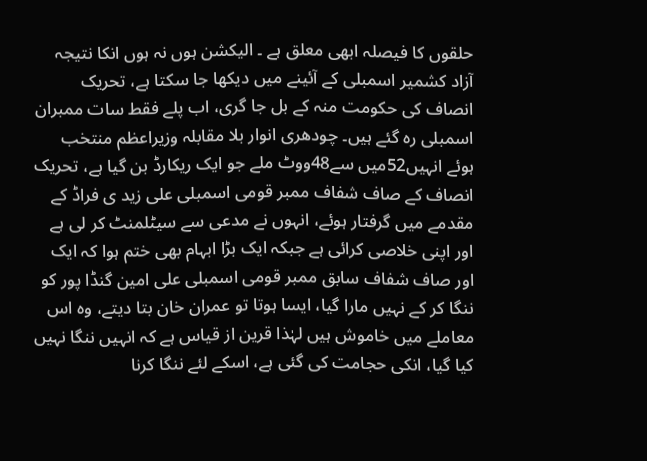حلقوں کا فیصلہ ابھی معلق ہے ۔ الیکشن ہوں نہ ہوں انکا نتیجہ آزاد کشمیر اسمبلی کے آئینے میں دیکھا جا سکتا ہے، تحریک انصاف کی حکومت منہ کے بل جا گری، اب پلے فقط سات ممبران اسمبلی رہ گئے ہیں۔ چودھری انوار بلا مقابلہ وزیراعظم منتخب ہوئے انہیں52میں سے48ووٹ ملے جو ایک ریکارڈ بن گیا ہے، تحریک انصاف کے صاف شفاف ممبر قومی اسمبلی علی زید ی فراڈ کے مقدمے میں گرفتار ہوئے، انہوں نے مدعی سے سیٹلمنٹ کر لی ہے اور اپنی خلاصی کرائی ہے جبکہ ایک بڑا ابہام بھی ختم ہوا کہ ایک اور صاف شفاف سابق ممبر قومی اسمبلی علی امین گنڈا پور کو ننگا کر کے نہیں مارا گیا، ایسا ہوتا تو عمران خان بتا دیتے، وہ اس معاملے میں خاموش ہیں لہٰذا قرین از قیاس ہے کہ انہیں ننگا نہیں کیا گیا، انکی حجامت کی گئی ہے، اسکے لئے ننگا کرنا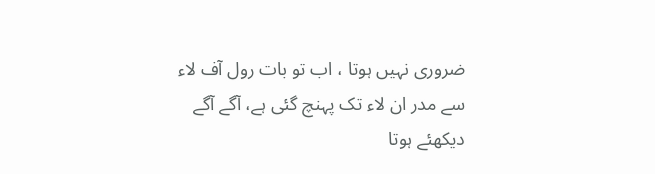ضروری نہیں ہوتا ، اب تو بات رول آف لاء سے مدر ان لاء تک پہنچ گئی ہے، آگے آگے دیکھئے ہوتا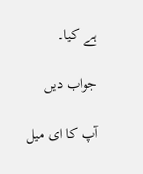ہے کیا۔

جواب دیں

آپ کا ای میل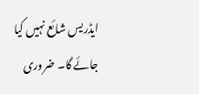ایڈریس شائع نہیں کیا جائے گا۔ ضروری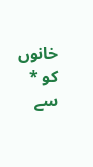خانوں کو * سے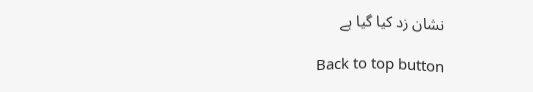نشان زد کیا گیا ہے

Back to top button